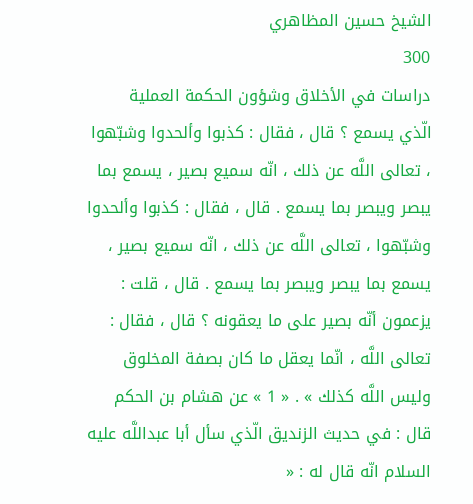الشيخ حسين المظاهري
300
دراسات في الأخلاق وشؤون الحكمة العملية
الّذي يسمع ؟ قال ، فقال : كذبوا وألحدوا وشبّهوا ، تعالى اللَّه عن ذلك ، انّه سميع بصير ، يسمع بما يبصر ويبصر بما يسمع . قال ، فقال : كذبوا وألحدوا وشبّهوا ، تعالى اللَّه عن ذلك ، انّه سميع بصير ، يسمع بما يبصر ويبصر بما يسمع . قال ، قلت : يزعمون أنّه بصير على ما يعقونه ؟ قال ، فقال : تعالى اللَّه ، انّما يعقل ما كان بصفة المخلوق وليس اللَّه كذلك » . « 1 » عن هشام بن الحكم قال : في حديث الزنديق الّذي سأل أبا عبداللَّه عليه السلام انّه قال له : «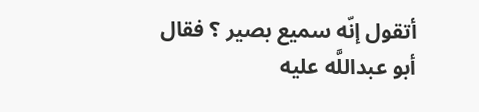أتقول إنّه سميع بصير ؟ فقال أبو عبداللَّه عليه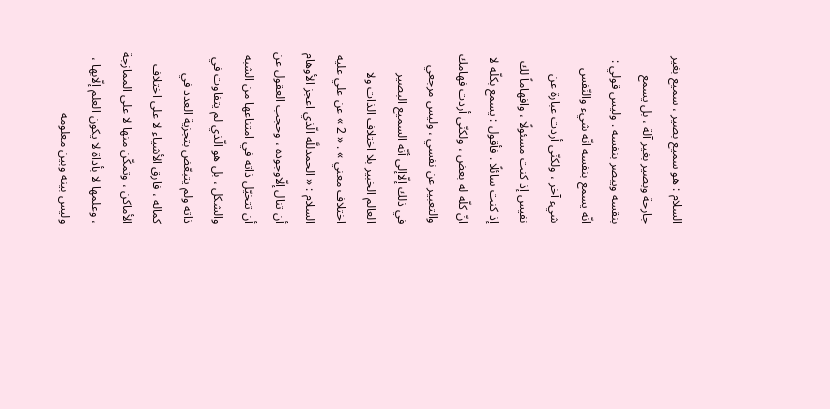السلام : هو سميع بصير ، سميع بغير جارحة وبصير بغير آلة ، بل يسمع بنقسه ويبصر بنفسه . وليس قولي : انّه يسمع بنفسه انّه شيء والنّفس شيء آخر ، ولكنّى أردت عبارة عن نفيس إذ كنت مسئولًا ، وافهاماً لك إذ كنت سائلًا . فأقول : يسمع بكلّه لا انّ كلّه له بعض ، ولكنّى أردت فهامك والتعبير عن نفسي ، وليس مرجعي في ذلك إلّاإلى أنّه السميع البصير العالم الخبير بلا اختلاف الذات ولا اختلاف معني » . « 2 » عن علي عليه السلام : « الحمدللَّه الّذي اعجز الأوهام أن تنال إلّاوجوده ، وحجب العقول عن أن تتخيّل ذاته في امتناعها من الشبه والشكل ، بل هو الّذي لم يتفاوت في ذاته ولم يتبعّض بتجزية العدد في كماله ، فارق الأشياء لا على اختلاف الأماكن ، وتمكّن منها لا على الممازجة ، وعلمها لا بأداة لا يكون العلم إلّابها ، وليس بينه وبين معلومه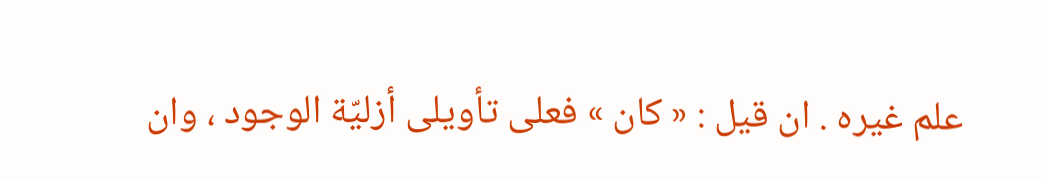علم غيره . ان قيل : « كان » فعلى تأويلى أزليّة الوجود ، وان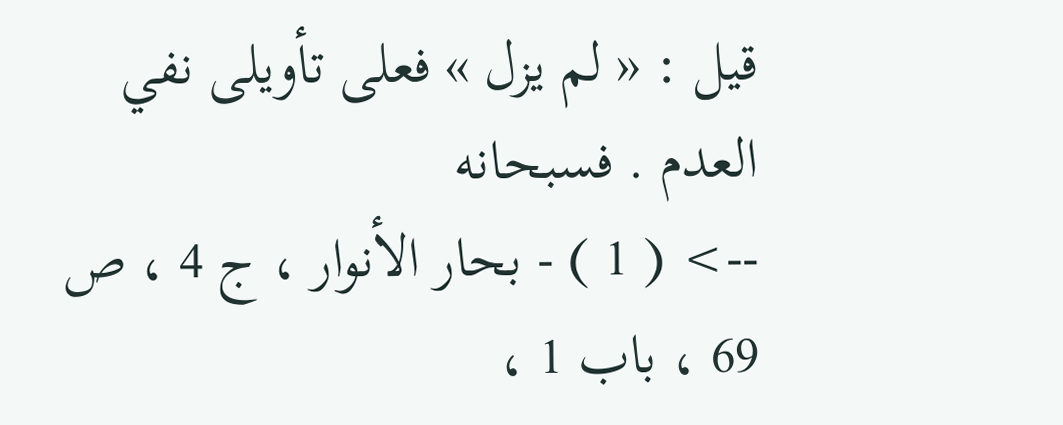قيل : « لم يزل » فعلى تأويلى نفي العدم . فسبحانه
--> ( 1 ) - بحار الأنوار ، ج 4 ، ص 69 ، باب 1 ،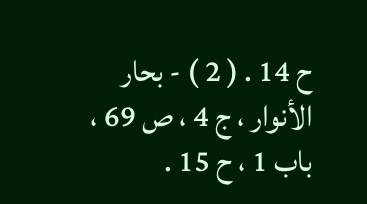ح 14 . ( 2 ) - بحار الأنوار ، ج 4 ، ص 69 ، باب 1 ، ح 15 .